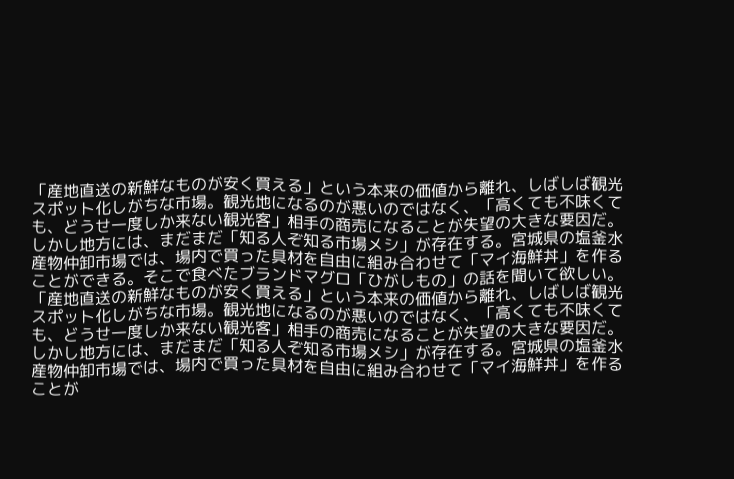「産地直送の新鮮なものが安く買える」という本来の価値から離れ、しばしば観光スポット化しがちな市場。観光地になるのが悪いのではなく、「高くても不味くても、どうせ一度しか来ない観光客」相手の商売になることが失望の大きな要因だ。
しかし地方には、まだまだ「知る人ぞ知る市場メシ」が存在する。宮城県の塩釜水産物仲卸市場では、場内で買った具材を自由に組み合わせて「マイ海鮮丼」を作ることができる。そこで食べたブランドマグロ「ひがしもの」の話を聞いて欲しい。
「産地直送の新鮮なものが安く買える」という本来の価値から離れ、しばしば観光スポット化しがちな市場。観光地になるのが悪いのではなく、「高くても不味くても、どうせ一度しか来ない観光客」相手の商売になることが失望の大きな要因だ。
しかし地方には、まだまだ「知る人ぞ知る市場メシ」が存在する。宮城県の塩釜水産物仲卸市場では、場内で買った具材を自由に組み合わせて「マイ海鮮丼」を作ることが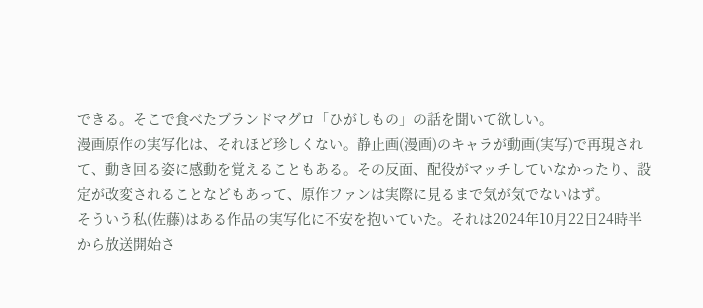できる。そこで食べたブランドマグロ「ひがしもの」の話を聞いて欲しい。
漫画原作の実写化は、それほど珍しくない。静止画(漫画)のキャラが動画(実写)で再現されて、動き回る姿に感動を覚えることもある。その反面、配役がマッチしていなかったり、設定が改変されることなどもあって、原作ファンは実際に見るまで気が気でないはず。
そういう私(佐藤)はある作品の実写化に不安を抱いていた。それは2024年10月22日24時半から放送開始さ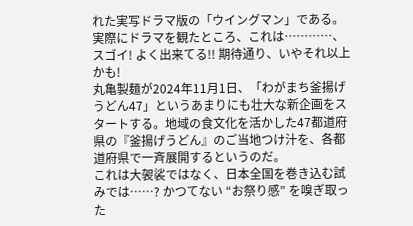れた実写ドラマ版の「ウイングマン」である。
実際にドラマを観たところ、これは…………、スゴイ! よく出来てる!! 期待通り、いやそれ以上かも!
丸亀製麺が2024年11月1日、「わがまち釜揚げうどん47」というあまりにも壮大な新企画をスタートする。地域の食文化を活かした47都道府県の『釜揚げうどん』のご当地つけ汁を、各都道府県で一斉展開するというのだ。
これは大袈裟ではなく、日本全国を巻き込む試みでは……? かつてない “お祭り感” を嗅ぎ取った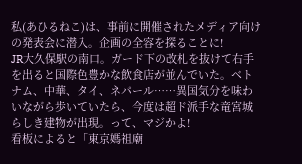私(あひるねこ)は、事前に開催されたメディア向けの発表会に潜入。企画の全容を探ることに!
JR大久保駅の南口。ガード下の改札を抜けて右手を出ると国際色豊かな飲食店が並んでいた。ベトナム、中華、タイ、ネパール……異国気分を味わいながら歩いていたら、今度は超ド派手な竜宮城らしき建物が出現。って、マジかよ!
看板によると「東京媽祖廟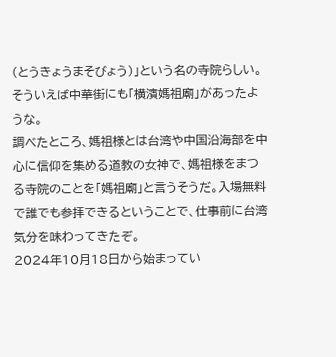(とうきょうまそびょう)」という名の寺院らしい。そういえば中華街にも「横濱媽祖廟」があったような。
調べたところ、媽祖様とは台湾や中国沿海部を中心に信仰を集める道教の女神で、媽祖様をまつる寺院のことを「媽祖廟」と言うそうだ。入場無料で誰でも参拝できるということで、仕事前に台湾気分を味わってきたぞ。
2024年10月18日から始まってい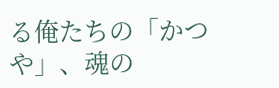る俺たちの「かつや」、魂の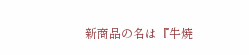新商品の名は『牛焼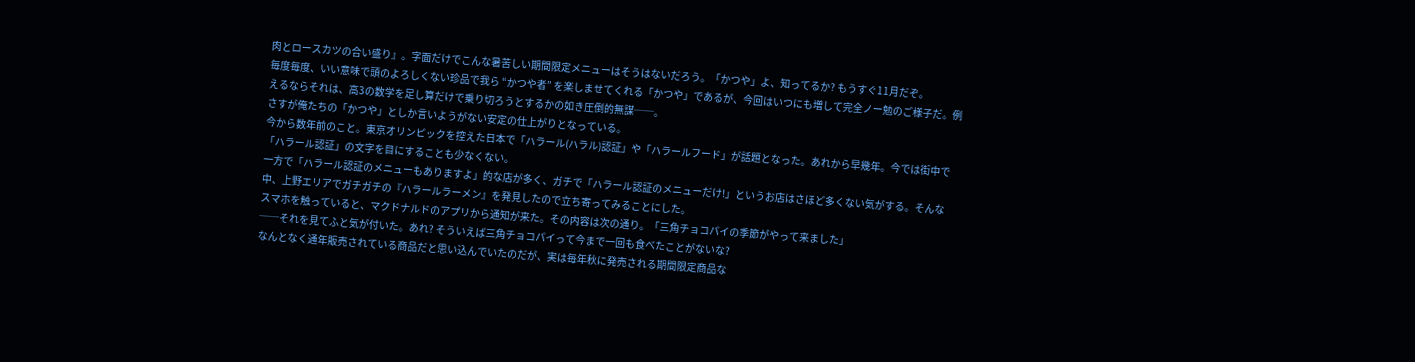肉とロースカツの合い盛り』。字面だけでこんな暑苦しい期間限定メニューはそうはないだろう。「かつや」よ、知ってるか? もうすぐ11月だぞ。
毎度毎度、いい意味で頭のよろしくない珍品で我ら “かつや者” を楽しませてくれる「かつや」であるが、今回はいつにも増して完全ノー勉のご様子だ。例えるならそれは、高3の数学を足し算だけで乗り切ろうとするかの如き圧倒的無謀──。
さすが俺たちの「かつや」としか言いようがない安定の仕上がりとなっている。
今から数年前のこと。東京オリンピックを控えた日本で「ハラール(ハラル)認証」や「ハラールフード」が話題となった。あれから早幾年。今では街中で「ハラール認証」の文字を目にすることも少なくない。
一方で「ハラール認証のメニューもありますよ」的な店が多く、ガチで「ハラール認証のメニューだけ!」というお店はさほど多くない気がする。そんな中、上野エリアでガチガチの『ハラールラーメン』を発見したので立ち寄ってみることにした。
スマホを触っていると、マクドナルドのアプリから通知が来た。その内容は次の通り。「三角チョコパイの季節がやって来ました」
──それを見てふと気が付いた。あれ? そういえば三角チョコパイって今まで一回も食べたことがないな?
なんとなく通年販売されている商品だと思い込んでいたのだが、実は毎年秋に発売される期間限定商品な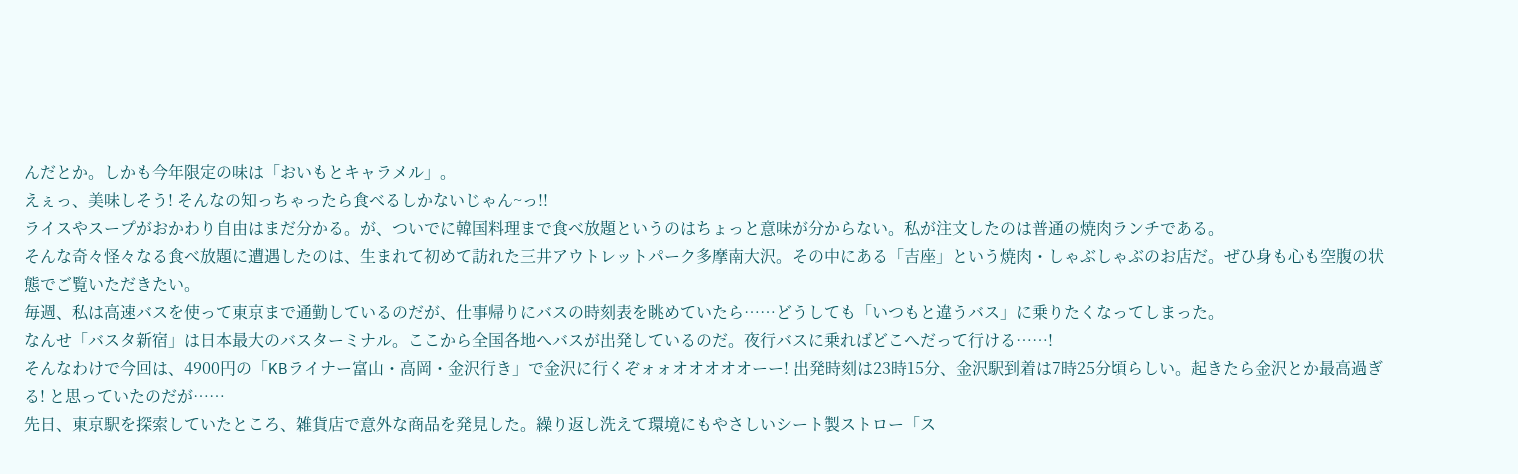んだとか。しかも今年限定の味は「おいもとキャラメル」。
えぇっ、美味しそう! そんなの知っちゃったら食べるしかないじゃん~っ!!
ライスやスープがおかわり自由はまだ分かる。が、ついでに韓国料理まで食べ放題というのはちょっと意味が分からない。私が注文したのは普通の焼肉ランチである。
そんな奇々怪々なる食べ放題に遭遇したのは、生まれて初めて訪れた三井アウトレットパーク多摩南大沢。その中にある「吉座」という焼肉・しゃぶしゃぶのお店だ。ぜひ身も心も空腹の状態でご覧いただきたい。
毎週、私は高速バスを使って東京まで通勤しているのだが、仕事帰りにバスの時刻表を眺めていたら……どうしても「いつもと違うバス」に乗りたくなってしまった。
なんせ「バスタ新宿」は日本最大のバスターミナル。ここから全国各地へバスが出発しているのだ。夜行バスに乗ればどこへだって行ける……!
そんなわけで今回は、4900円の「KBライナー富山・高岡・金沢行き」で金沢に行くぞォォオオオオオーー! 出発時刻は23時15分、金沢駅到着は7時25分頃らしい。起きたら金沢とか最高過ぎる! と思っていたのだが……
先日、東京駅を探索していたところ、雑貨店で意外な商品を発見した。繰り返し洗えて環境にもやさしいシート製ストロー「ス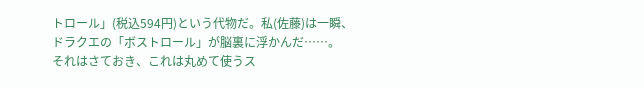トロール」(税込594円)という代物だ。私(佐藤)は一瞬、ドラクエの「ボストロール」が脳裏に浮かんだ……。
それはさておき、これは丸めて使うス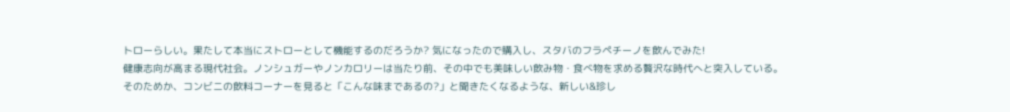トローらしい。果たして本当にストローとして機能するのだろうか? 気になったので購入し、スタバのフラペチーノを飲んでみた!
健康志向が高まる現代社会。ノンシュガーやノンカロリーは当たり前、その中でも美味しい飲み物・食べ物を求める贅沢な時代へと突入している。
そのためか、コンビニの飲料コーナーを見ると「こんな味まであるの?」と聞きたくなるような、新しい&珍し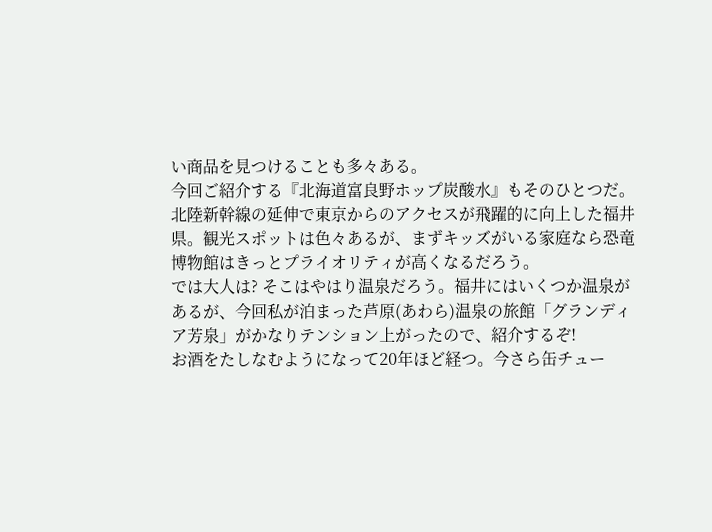い商品を見つけることも多々ある。
今回ご紹介する『北海道富良野ホップ炭酸水』もそのひとつだ。
北陸新幹線の延伸で東京からのアクセスが飛躍的に向上した福井県。観光スポットは色々あるが、まずキッズがいる家庭なら恐竜博物館はきっとプライオリティが高くなるだろう。
では大人は? そこはやはり温泉だろう。福井にはいくつか温泉があるが、今回私が泊まった芦原(あわら)温泉の旅館「グランディア芳泉」がかなりテンション上がったので、紹介するぞ!
お酒をたしなむようになって20年ほど経つ。今さら缶チュー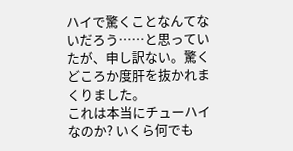ハイで驚くことなんてないだろう……と思っていたが、申し訳ない。驚くどころか度肝を抜かれまくりました。
これは本当にチューハイなのか? いくら何でも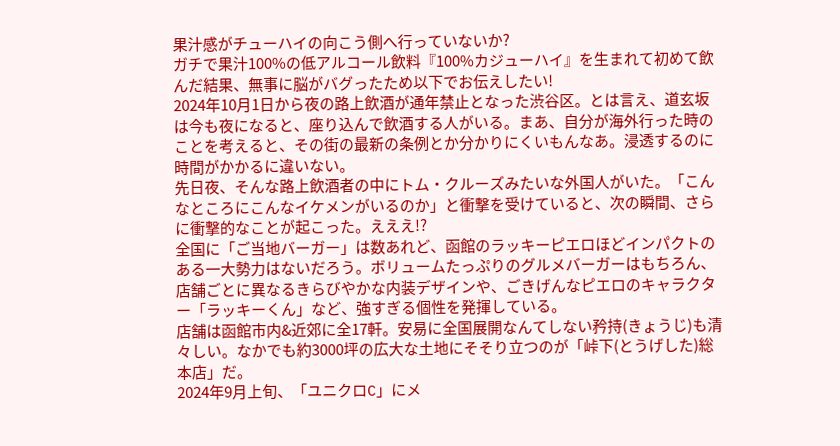果汁感がチューハイの向こう側へ行っていないか?
ガチで果汁100%の低アルコール飲料『100%カジューハイ』を生まれて初めて飲んだ結果、無事に脳がバグったため以下でお伝えしたい!
2024年10月1日から夜の路上飲酒が通年禁止となった渋谷区。とは言え、道玄坂は今も夜になると、座り込んで飲酒する人がいる。まあ、自分が海外行った時のことを考えると、その街の最新の条例とか分かりにくいもんなあ。浸透するのに時間がかかるに違いない。
先日夜、そんな路上飲酒者の中にトム・クルーズみたいな外国人がいた。「こんなところにこんなイケメンがいるのか」と衝撃を受けていると、次の瞬間、さらに衝撃的なことが起こった。えええ!?
全国に「ご当地バーガー」は数あれど、函館のラッキーピエロほどインパクトのある一大勢力はないだろう。ボリュームたっぷりのグルメバーガーはもちろん、店舗ごとに異なるきらびやかな内装デザインや、ごきげんなピエロのキャラクター「ラッキーくん」など、強すぎる個性を発揮している。
店舗は函館市内&近郊に全17軒。安易に全国展開なんてしない矜持(きょうじ)も清々しい。なかでも約3000坪の広大な土地にそそり立つのが「峠下(とうげした)総本店」だ。
2024年9月上旬、「ユニクロC」にメ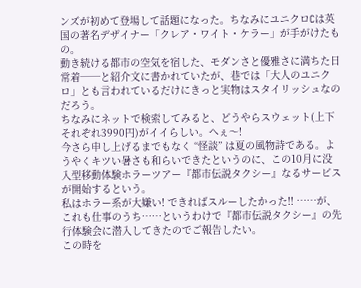ンズが初めて登場して話題になった。ちなみにユニクロCは英国の著名デザイナー「クレア・ワイト・ケラー」が手がけたもの。
動き続ける都市の空気を宿した、モダンさと優雅さに満ちた日常着──と紹介文に書かれていたが、巷では「大人のユニクロ」とも言われているだけにきっと実物はスタイリッシュなのだろう。
ちなみにネットで検索してみると、どうやらスウェット(上下それぞれ3990円)がイイらしい。へぇ〜!
今さら申し上げるまでもなく “怪談” は夏の風物詩である。ようやくキツい暑さも和らいできたというのに、この10月に没入型移動体験ホラーツアー『都市伝説タクシー』なるサービスが開始するという。
私はホラー系が大嫌い! できればスルーしたかった!! ……が、これも仕事のうち……というわけで『都市伝説タクシー』の先行体験会に潜入してきたのでご報告したい。
この時を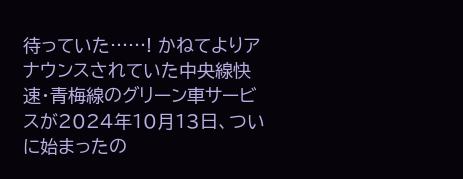待っていた……! かねてよりアナウンスされていた中央線快速・青梅線のグリーン車サービスが2024年10月13日、ついに始まったの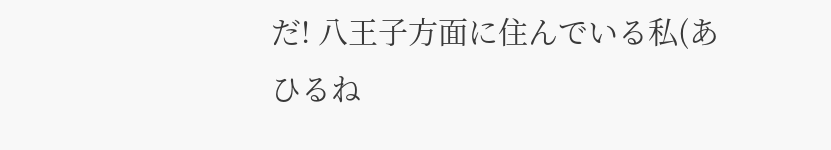だ! 八王子方面に住んでいる私(あひるね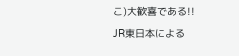こ)大歓喜である!!
JR東日本による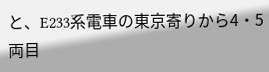と、E233系電車の東京寄りから4・5両目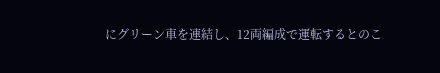にグリーン車を連結し、12両編成で運転するとのこ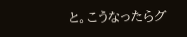と。こうなったらグ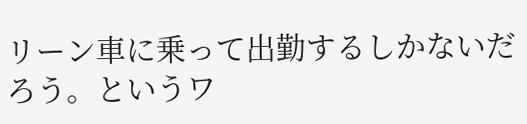リーン車に乗って出勤するしかないだろう。というワ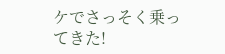ケでさっそく乗ってきた!